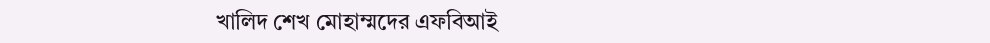খালিদ শেখ মোহাম্মদের এফবিআই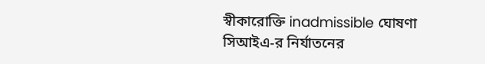স্বীকারোক্তি inadmissible ঘোষণা
সিআইএ-র নির্যাতনের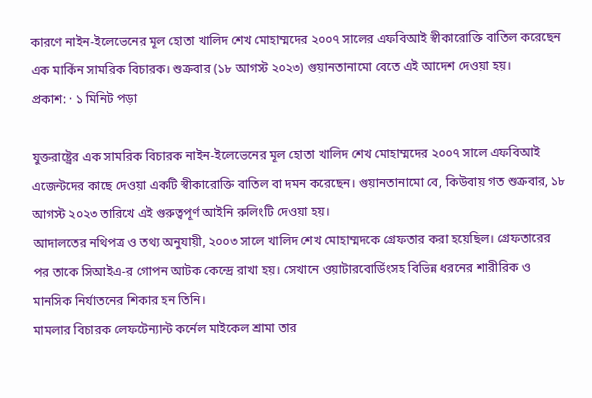কারণে নাইন-ইলেভেনের মূল হোতা খালিদ শেখ মোহাম্মদের ২০০৭ সালের এফবিআই স্বীকারোক্তি বাতিল করেছেন এক মার্কিন সামরিক বিচারক। শুক্রবার (১৮ আগস্ট ২০২৩) গুয়ানতানামো বেতে এই আদেশ দেওয়া হয়।
প্রকাশ: · ১ মিনিট পড়া

যুক্তরাষ্ট্রের এক সামরিক বিচারক নাইন-ইলেভেনের মূল হোতা খালিদ শেখ মোহাম্মদের ২০০৭ সালে এফবিআই এজেন্টদের কাছে দেওয়া একটি স্বীকারোক্তি বাতিল বা দমন করেছেন। গুয়ানতানামো বে, কিউবায় গত শুক্রবার, ১৮ আগস্ট ২০২৩ তারিখে এই গুরুত্বপূর্ণ আইনি রুলিংটি দেওয়া হয়।
আদালতের নথিপত্র ও তথ্য অনুযায়ী, ২০০৩ সালে খালিদ শেখ মোহাম্মদকে গ্রেফতার করা হয়েছিল। গ্রেফতারের পর তাকে সিআইএ-র গোপন আটক কেন্দ্রে রাখা হয়। সেখানে ওয়াটারবোর্ডিংসহ বিভিন্ন ধরনের শারীরিক ও মানসিক নির্যাতনের শিকার হন তিনি।
মামলার বিচারক লেফটেন্যান্ট কর্নেল মাইকেল শ্রামা তার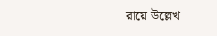রায়ে উল্লেখ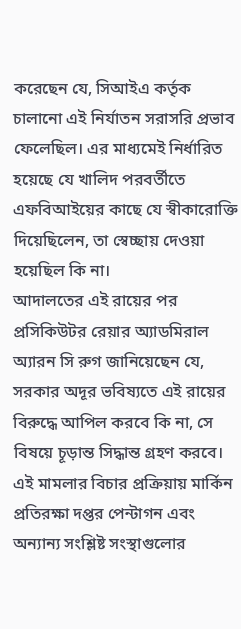করেছেন যে, সিআইএ কর্তৃক চালানো এই নির্যাতন সরাসরি প্রভাব ফেলেছিল। এর মাধ্যমেই নির্ধারিত হয়েছে যে খালিদ পরবর্তীতে এফবিআইয়ের কাছে যে স্বীকারোক্তি দিয়েছিলেন, তা স্বেচ্ছায় দেওয়া হয়েছিল কি না।
আদালতের এই রায়ের পর প্রসিকিউটর রেয়ার অ্যাডমিরাল অ্যারন সি রুগ জানিয়েছেন যে, সরকার অদূর ভবিষ্যতে এই রায়ের বিরুদ্ধে আপিল করবে কি না, সে বিষয়ে চূড়ান্ত সিদ্ধান্ত গ্রহণ করবে। এই মামলার বিচার প্রক্রিয়ায় মার্কিন প্রতিরক্ষা দপ্তর পেন্টাগন এবং অন্যান্য সংশ্লিষ্ট সংস্থাগুলোর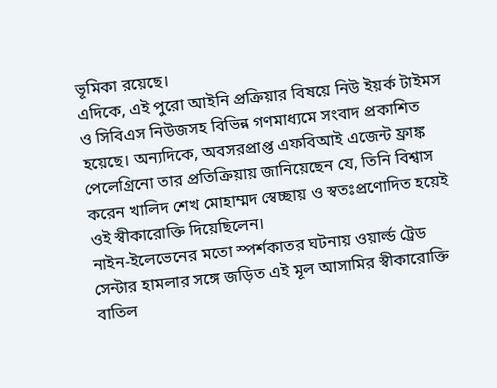ভূমিকা রয়েছে।
এদিকে, এই পুরো আইনি প্রক্রিয়ার বিষয়ে নিউ ইয়র্ক টাইমস ও সিবিএস নিউজসহ বিভিন্ন গণমাধ্যমে সংবাদ প্রকাশিত হয়েছে। অন্যদিকে, অবসরপ্রাপ্ত এফবিআই এজেন্ট ফ্রাঙ্ক পেলেগ্রিনো তার প্রতিক্রিয়ায় জানিয়েছেন যে, তিনি বিশ্বাস করেন খালিদ শেখ মোহাম্মদ স্বেচ্ছায় ও স্বতঃপ্রণোদিত হয়েই ওই স্বীকারোক্তি দিয়েছিলেন।
নাইন-ইলেভেনের মতো স্পর্শকাতর ঘটনায় ওয়ার্ল্ড ট্রেড সেন্টার হামলার সঙ্গে জড়িত এই মূল আসামির স্বীকারোক্তি বাতিল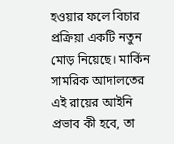হওয়ার ফলে বিচার প্রক্রিয়া একটি নতুন মোড় নিয়েছে। মার্কিন সামরিক আদালতের এই রায়ের আইনি প্রভাব কী হবে, তা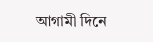আগামী দিনে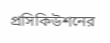প্রসিকিউশনের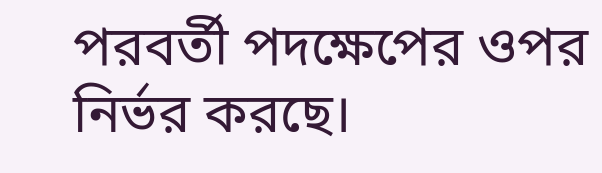পরবর্তী পদক্ষেপের ওপর নির্ভর করছে।